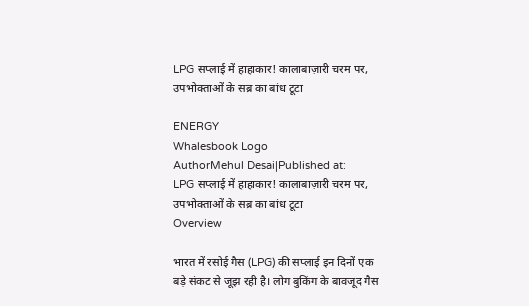LPG सप्लाई में हाहाकार! कालाबाज़ारी चरम पर, उपभोक्ताओं के सब्र का बांध टूटा

ENERGY
Whalesbook Logo
AuthorMehul Desai|Published at:
LPG सप्लाई में हाहाकार! कालाबाज़ारी चरम पर, उपभोक्ताओं के सब्र का बांध टूटा
Overview

भारत में रसोई गैस (LPG) की सप्लाई इन दिनों एक बड़े संकट से जूझ रही है। लोग बुकिंग के बावजूद गैस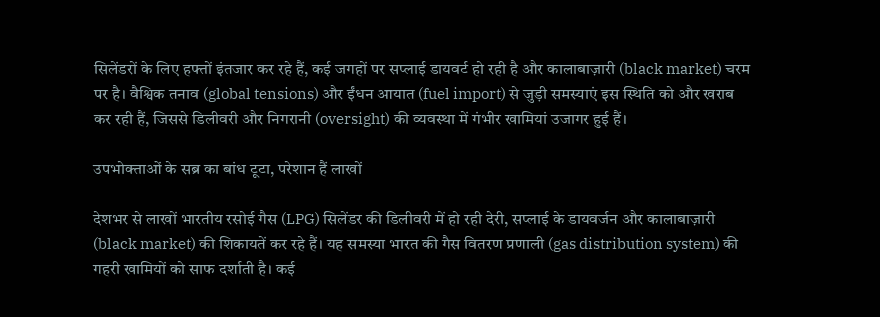सिलेंडरों के लिए हफ्तों इंतजार कर रहे हैं, कई जगहों पर सप्लाई डायवर्ट हो रही है और कालाबाज़ारी (black market) चरम पर है। वैश्विक तनाव (global tensions) और ईंधन आयात (fuel import) से जुड़ी समस्याएं इस स्थिति को और खराब कर रही हैं, जिससे डिलीवरी और निगरानी (oversight) की व्यवस्था में गंभीर खामियां उजागर हुई हैं।

उपभोक्ताओं के सब्र का बांध टूटा, परेशान हैं लाखों

देशभर से लाखों भारतीय रसोई गैस (LPG) सिलेंडर की डिलीवरी में हो रही देरी, सप्लाई के डायवर्जन और कालाबाज़ारी (black market) की शिकायतें कर रहे हैं। यह समस्या भारत की गैस वितरण प्रणाली (gas distribution system) की गहरी खामियों को साफ दर्शाती है। कई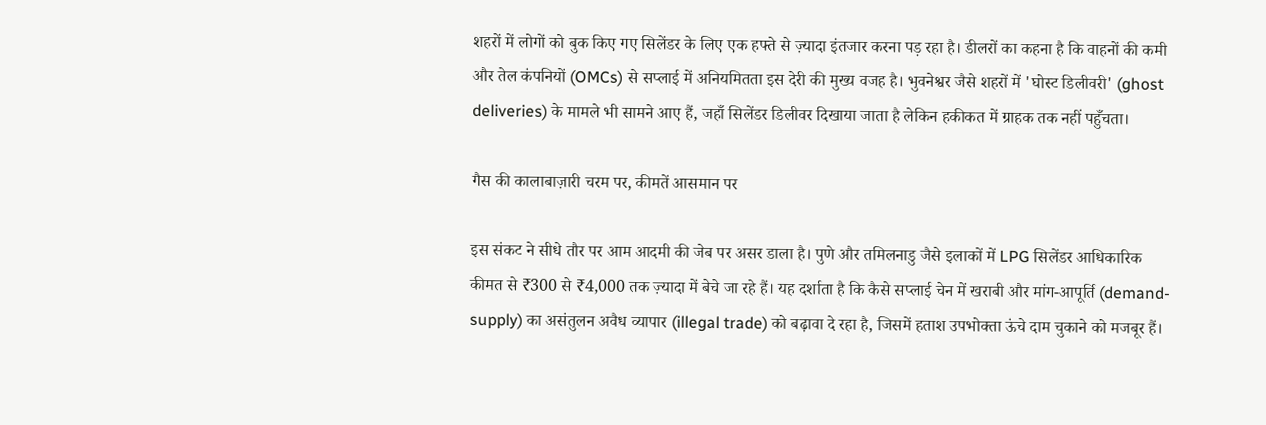शहरों में लोगों को बुक किए गए सिलेंडर के लिए एक हफ्ते से ज़्यादा इंतजार करना पड़ रहा है। डीलरों का कहना है कि वाहनों की कमी और तेल कंपनियों (OMCs) से सप्लाई में अनियमितता इस देरी की मुख्य वजह है। भुवनेश्वर जैसे शहरों में 'घोस्ट डिलीवरी' (ghost deliveries) के मामले भी सामने आए हैं, जहाँ सिलेंडर डिलीवर दिखाया जाता है लेकिन हकीकत में ग्राहक तक नहीं पहुँचता।

गैस की कालाबाज़ारी चरम पर, कीमतें आसमान पर

इस संकट ने सीधे तौर पर आम आदमी की जेब पर असर डाला है। पुणे और तमिलनाडु जैसे इलाकों में LPG सिलेंडर आधिकारिक कीमत से ₹300 से ₹4,000 तक ज़्यादा में बेचे जा रहे हैं। यह दर्शाता है कि कैसे सप्लाई चेन में खराबी और मांग-आपूर्ति (demand-supply) का असंतुलन अवैध व्यापार (illegal trade) को बढ़ावा दे रहा है, जिसमें हताश उपभोक्ता ऊंचे दाम चुकाने को मजबूर हैं।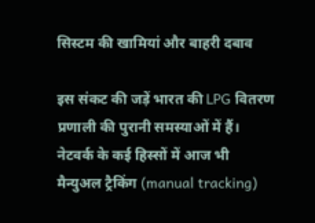सिस्टम की खामियां और बाहरी दबाव

इस संकट की जड़ें भारत की LPG वितरण प्रणाली की पुरानी समस्याओं में हैं। नेटवर्क के कई हिस्सों में आज भी मैन्युअल ट्रैकिंग (manual tracking)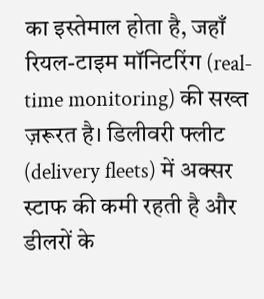का इस्तेमाल होता है, जहाँ रियल-टाइम मॉनिटरिंग (real-time monitoring) की सख्त ज़रूरत है। डिलीवरी फ्लीट (delivery fleets) में अक्सर स्टाफ की कमी रहती है और डीलरों के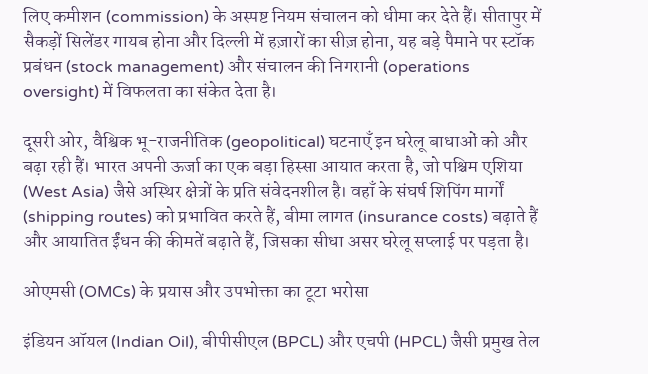लिए कमीशन (commission) के अस्पष्ट नियम संचालन को धीमा कर देते हैं। सीतापुर में सैकड़ों सिलेंडर गायब होना और दिल्ली में हज़ारों का सीज़ होना, यह बड़े पैमाने पर स्टॉक प्रबंधन (stock management) और संचालन की निगरानी (operations oversight) में विफलता का संकेत देता है।

दूसरी ओर, वैश्विक भू-राजनीतिक (geopolitical) घटनाएँ इन घरेलू बाधाओं को और बढ़ा रही हैं। भारत अपनी ऊर्जा का एक बड़ा हिस्सा आयात करता है, जो पश्चिम एशिया (West Asia) जैसे अस्थिर क्षेत्रों के प्रति संवेदनशील है। वहाँ के संघर्ष शिपिंग मार्गों (shipping routes) को प्रभावित करते हैं, बीमा लागत (insurance costs) बढ़ाते हैं और आयातित ईंधन की कीमतें बढ़ाते हैं, जिसका सीधा असर घरेलू सप्लाई पर पड़ता है।

ओएमसी (OMCs) के प्रयास और उपभोक्ता का टूटा भरोसा

इंडियन ऑयल (Indian Oil), बीपीसीएल (BPCL) और एचपी (HPCL) जैसी प्रमुख तेल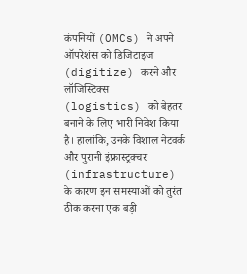कंपनियों (OMCs) ने अपने ऑपरेशंस को डिजिटाइज (digitize) करने और लॉजिस्टिक्स (logistics) को बेहतर बनाने के लिए भारी निवेश किया है। हालांकि, उनके विशाल नेटवर्क और पुरानी इंफ्रास्ट्रक्चर (infrastructure) के कारण इन समस्याओं को तुरंत ठीक करना एक बड़ी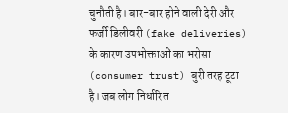चुनौती है। बार-बार होने वाली देरी और फर्जी डिलीवरी (fake deliveries) के कारण उपभोक्ताओं का भरोसा (consumer trust) बुरी तरह टूटा है। जब लोग निर्धारित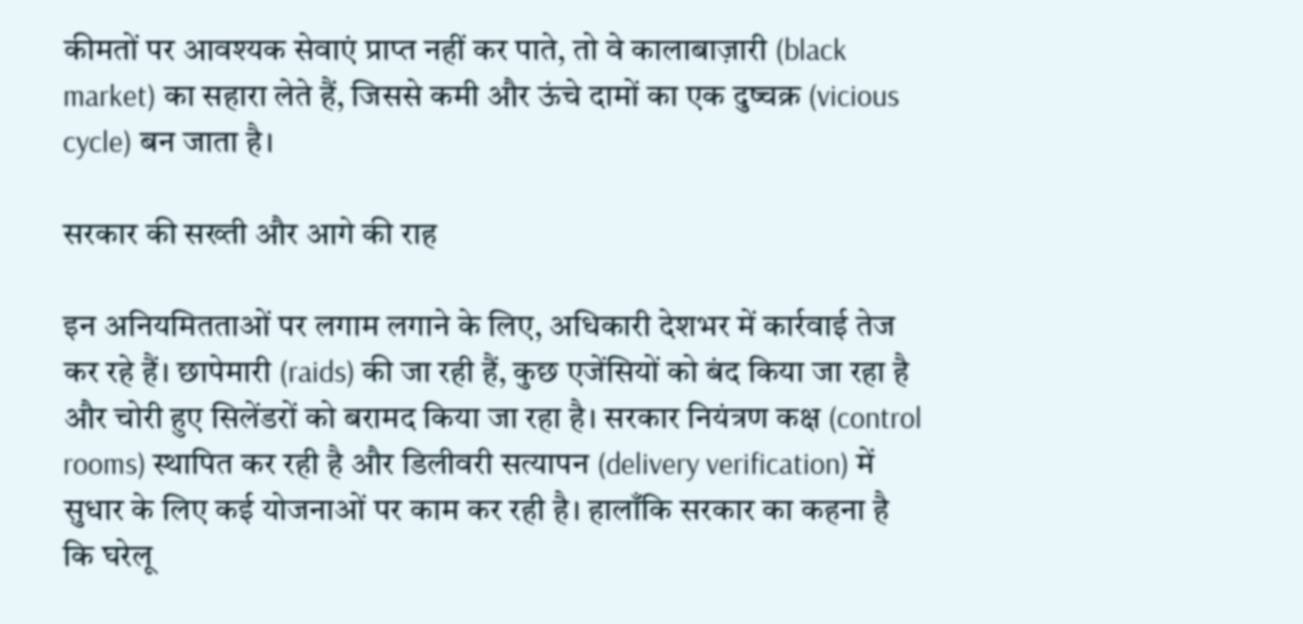कीमतों पर आवश्यक सेवाएं प्राप्त नहीं कर पाते, तो वे कालाबाज़ारी (black market) का सहारा लेते हैं, जिससे कमी और ऊंचे दामों का एक दुष्चक्र (vicious cycle) बन जाता है।

सरकार की सख्ती और आगे की राह

इन अनियमितताओं पर लगाम लगाने के लिए, अधिकारी देशभर में कार्रवाई तेज कर रहे हैं। छापेमारी (raids) की जा रही हैं, कुछ एजेंसियों को बंद किया जा रहा है और चोरी हुए सिलेंडरों को बरामद किया जा रहा है। सरकार नियंत्रण कक्ष (control rooms) स्थापित कर रही है और डिलीवरी सत्यापन (delivery verification) में सुधार के लिए कई योजनाओं पर काम कर रही है। हालाँकि सरकार का कहना है कि घरेलू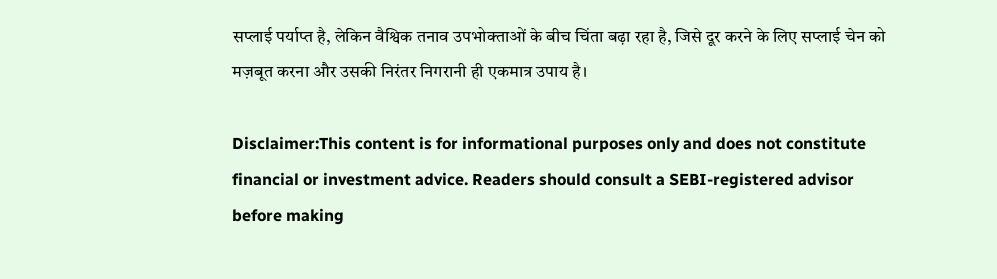सप्लाई पर्याप्त है, लेकिन वैश्विक तनाव उपभोक्ताओं के बीच चिंता बढ़ा रहा है, जिसे दूर करने के लिए सप्लाई चेन को मज़बूत करना और उसकी निरंतर निगरानी ही एकमात्र उपाय है।

Disclaimer:This content is for informational purposes only and does not constitute financial or investment advice. Readers should consult a SEBI-registered advisor before making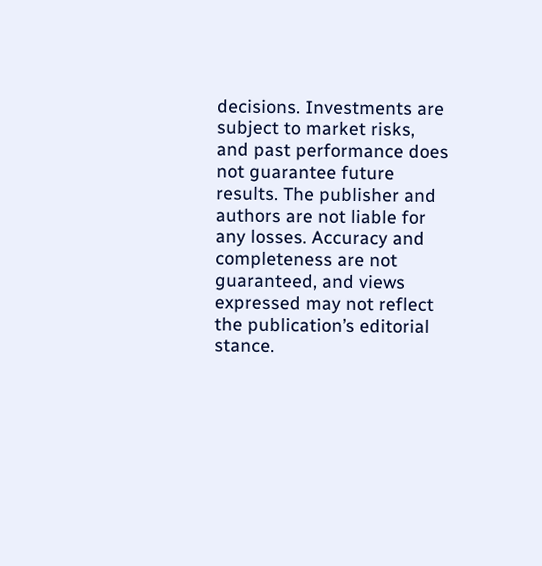decisions. Investments are subject to market risks, and past performance does not guarantee future results. The publisher and authors are not liable for any losses. Accuracy and completeness are not guaranteed, and views expressed may not reflect the publication’s editorial stance.